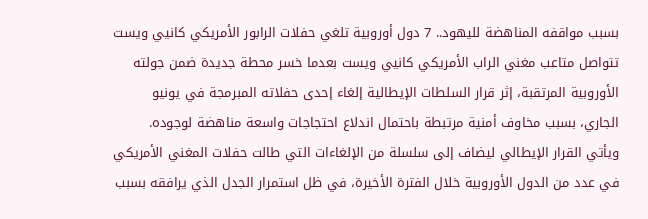بسبب مواقفه المناهضة لليهود.. 7 دول أوروبية تلغي حفلات الرابور الأمريكي كانيي ويست
تتواصل متاعب مغني الراب الأمريكي كانيي ويست بعدما خسر محطة جديدة ضمن جولته الأوروبية المرتقبة، إثر قرار السلطات الإيطالية إلغاء إحدى حفلاته المبرمجة في يونيو الجاري، بسبب مخاوف أمنية مرتبطة باحتمال اندلاع احتجاجات واسعة مناهضة لوجوده.
ويأتي القرار الإيطالي ليضاف إلى سلسلة من الإلغاءات التي طالت حفلات المغني الأمريكي في عدد من الدول الأوروبية خلال الفترة الأخيرة، في ظل استمرار الجدل الذي يرافقه بسبب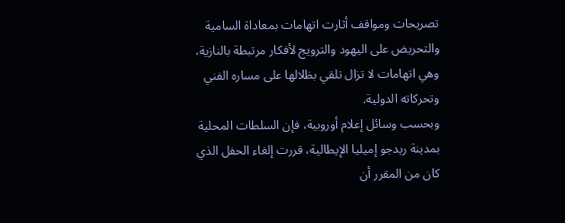تصريحات ومواقف أثارت اتهامات بمعاداة السامية والتحريض على اليهود والترويج لأفكار مرتبطة بالنازية، وهي اتهامات لا تزال تلقي بظلالها على مساره الفني وتحركاته الدولية.
وبحسب وسائل إعلام أوروبية، فإن السلطات المحلية بمدينة ريدجو إميليا الإيطالية، قررت إلغاء الحفل الذي كان من المقرر أن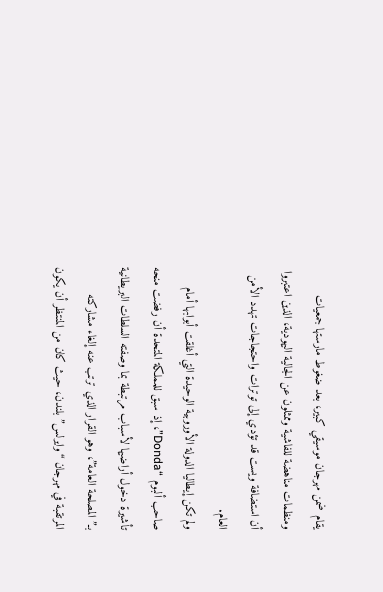يقام ضمن مهرجان موسيقي كبير، بعد ضغوط مارستها جمعيات ومنظمات مناهضة للفاشية وممثلون عن الجالية اليهودية، الذين اعتبروا أن استضافة ويست قد تؤدي إلى توترات واحتجاجات تهدد الأمن العام.
ولم تكن إيطاليا الدولة الأوروبية الوحيدة التي أغلقت أبوابها أمام صاحب ألبوم “Donda”، إذ سبق للمملكة المتحدة أن رفضت منحه تأشيرة دخول أراضيها لأسباب مرتبطة بما وصفته السلطات البريطانية بـ”المصلحة العامة”، وهو القرار الذي ترتب عنه إلغاء مشاركته المرتقبة في مهرجان “وايرلس” بلندن، حيث كان من المنتظر أن يكون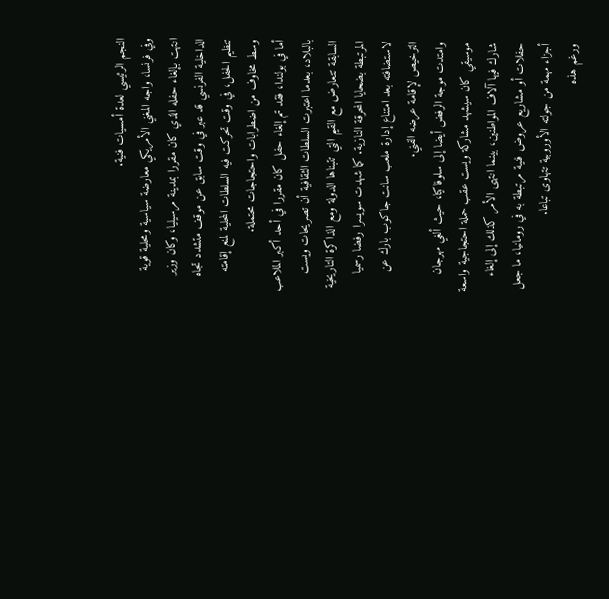النجم الرئيسي لعدة أمسيات فنية.
وفي فرنسا، واجه المغني الأمريكي معارضة سياسية ومحلية قوية انتهت بإلغاء حفله الذي كان مقررا بمدينة مرسيليا، وكان وزير الداخلية الفرنسي قد عبر في وقت سابق عن موقف متشدد تجاه تنظيم الحفل، في وقت تحركت فيه السلطات المحلية لمنع إقامته وسط مخاوف من اضطرابات واحتجاجات محتملة.
أما في بولندا، فقد تم إلغاء حفل كان مقررا في أحد أكبر الملاعب بالبلاد، بعدما اعتبرت السلطات الثقافية أن تصريحات ويست السابقة تتعارض مع القيم التي تتبناها الدولة ومع الذاكرة التاريخية المرتبطة بضحايا المحرقة النازية. كما شهدت سويسرا رفضا رسميا لاستضافته بعد امتناع إدارة ملعب سانت جاكوب بارك عن الترخيص لإقامة عرضه الفني.
وامتدت موجة الرفض أيضا إلى سلوفاكيا، حيث ألغي مهرجان موسيقي كان سيشهد مشاركة ويست عقب حملة احتجاجية واسعة شارك فيها آلاف المواطنين، بينما انتهى الأمر كذلك إلى إلغاء حفلات أو مشاريع عروض فنية مرتبطة به في رومانيا، ما جعل أجزاء مهمة من جولته الأوروبية تتهاوى تباعا.
ورغم هذه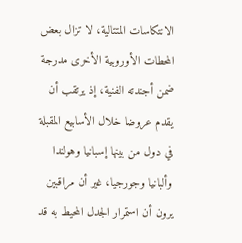الانتكاسات المتتالية، لا تزال بعض المحطات الأوروبية الأخرى مدرجة ضمن أجندته الفنية، إذ يرتقب أن يقدم عروضا خلال الأسابيع المقبلة في دول من بينها إسبانيا وهولندا وألبانيا وجورجيا، غير أن مراقبين يرون أن استمرار الجدل المحيط به قد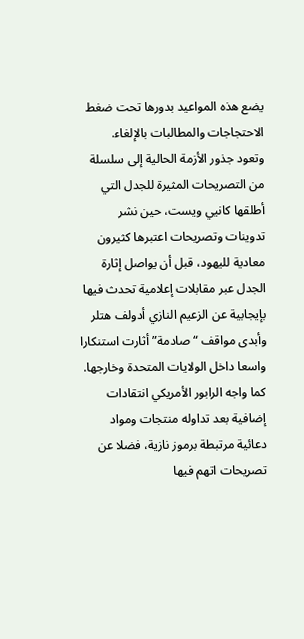يضع هذه المواعيد بدورها تحت ضغط الاحتجاجات والمطالبات بالإلغاء.
وتعود جذور الأزمة الحالية إلى سلسلة من التصريحات المثيرة للجدل التي أطلقها كانيي ويست، حين نشر تدوينات وتصريحات اعتبرها كثيرون معادية لليهود، قبل أن يواصل إثارة الجدل عبر مقابلات إعلامية تحدث فيها بإيجابية عن الزعيم النازي أدولف هتلر وأبدى مواقف “صادمة” أثارت استنكارا واسعا داخل الولايات المتحدة وخارجها.
كما واجه الرابور الأمريكي انتقادات إضافية بعد تداوله منتجات ومواد دعائية مرتبطة برموز نازية، فضلا عن تصريحات اتهم فيها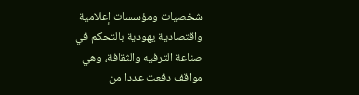شخصيات ومؤسسات إعلامية واقتصادية يهودية بالتحكم في صناعة الترفيه والثقافة، وهي مواقف دفعت عددا من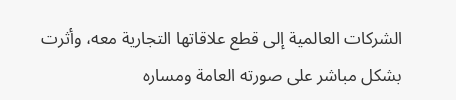الشركات العالمية إلى قطع علاقاتها التجارية معه، وأثرت بشكل مباشر على صورته العامة ومساره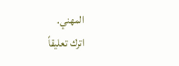المهني.
اترك تعليقاً